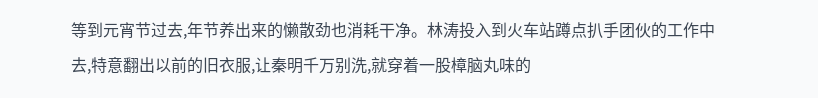等到元宵节过去,年节养出来的懒散劲也消耗干净。林涛投入到火车站蹲点扒手团伙的工作中去,特意翻出以前的旧衣服,让秦明千万别洗,就穿着一股樟脑丸味的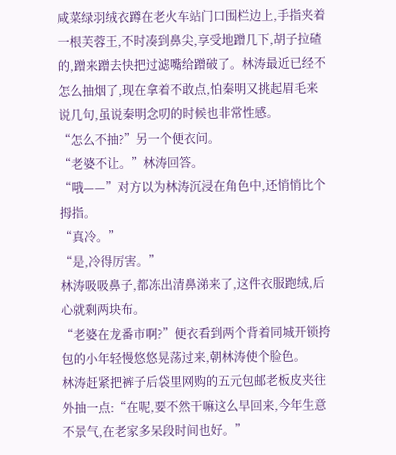咸菜绿羽绒衣蹲在老火车站门口围栏边上,手指夹着一根芙蓉王,不时凑到鼻尖,享受地蹭几下,胡子拉碴的,蹭来蹭去快把过滤嘴给蹭破了。林涛最近已经不怎么抽烟了,现在拿着不敢点,怕秦明又挑起眉毛来说几句,虽说秦明念叨的时候也非常性感。
“怎么不抽?”另一个便衣问。
“老婆不让。”林涛回答。
“哦——”对方以为林涛沉浸在角色中,还悄悄比个拇指。
“真冷。”
“是,冷得厉害。”
林涛吸吸鼻子,都冻出清鼻涕来了,这件衣服跑绒,后心就剩两块布。
“老婆在龙番市啊?”便衣看到两个背着同城开锁挎包的小年轻慢悠悠晃荡过来,朝林涛使个脸色。
林涛赶紧把裤子后袋里网购的五元包邮老板皮夹往外抽一点:“在呢,要不然干嘛这么早回来,今年生意不景气,在老家多呆段时间也好。”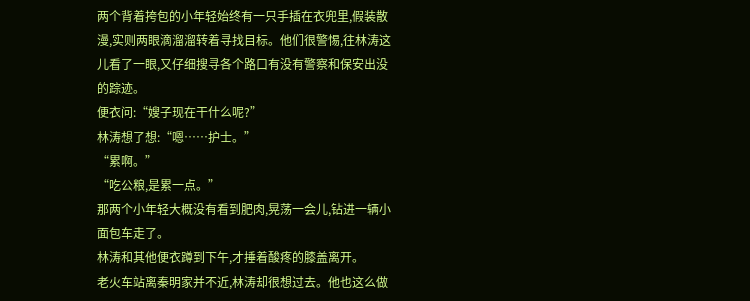两个背着挎包的小年轻始终有一只手插在衣兜里,假装散漫,实则两眼滴溜溜转着寻找目标。他们很警惕,往林涛这儿看了一眼,又仔细搜寻各个路口有没有警察和保安出没的踪迹。
便衣问:“嫂子现在干什么呢?”
林涛想了想:“嗯……护士。”
“累啊。”
“吃公粮,是累一点。”
那两个小年轻大概没有看到肥肉,晃荡一会儿,钻进一辆小面包车走了。
林涛和其他便衣蹲到下午,才捶着酸疼的膝盖离开。
老火车站离秦明家并不近,林涛却很想过去。他也这么做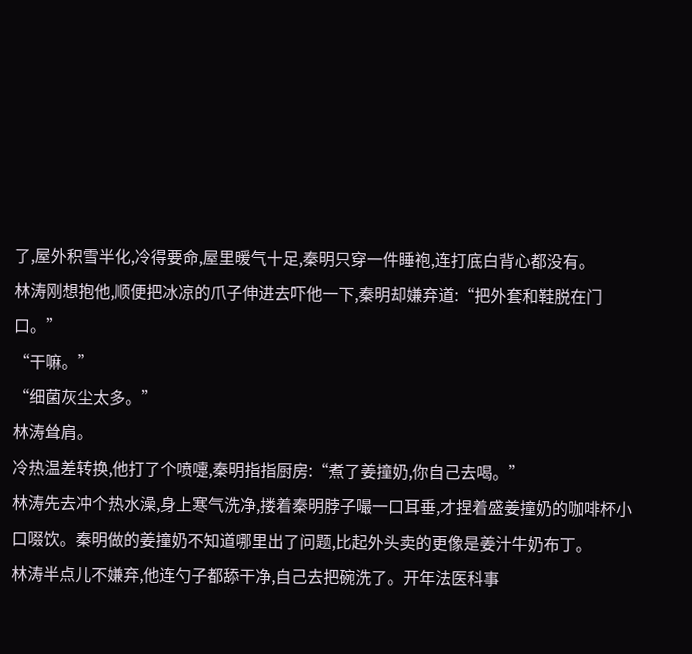了,屋外积雪半化,冷得要命,屋里暖气十足,秦明只穿一件睡袍,连打底白背心都没有。
林涛刚想抱他,顺便把冰凉的爪子伸进去吓他一下,秦明却嫌弃道:“把外套和鞋脱在门口。”
“干嘛。”
“细菌灰尘太多。”
林涛耸肩。
冷热温差转换,他打了个喷嚏,秦明指指厨房:“煮了姜撞奶,你自己去喝。”
林涛先去冲个热水澡,身上寒气洗净,搂着秦明脖子嘬一口耳垂,才捏着盛姜撞奶的咖啡杯小口啜饮。秦明做的姜撞奶不知道哪里出了问题,比起外头卖的更像是姜汁牛奶布丁。
林涛半点儿不嫌弃,他连勺子都舔干净,自己去把碗洗了。开年法医科事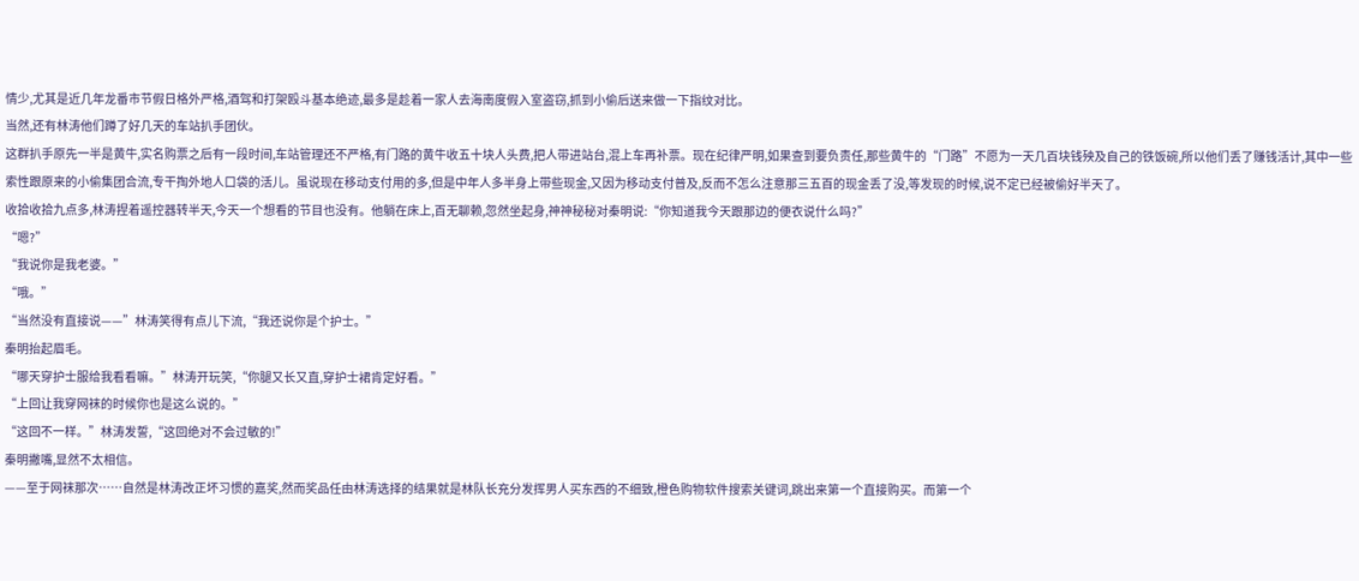情少,尤其是近几年龙番市节假日格外严格,酒驾和打架殴斗基本绝迹,最多是趁着一家人去海南度假入室盗窃,抓到小偷后送来做一下指纹对比。
当然,还有林涛他们蹲了好几天的车站扒手团伙。
这群扒手原先一半是黄牛,实名购票之后有一段时间,车站管理还不严格,有门路的黄牛收五十块人头费,把人带进站台,混上车再补票。现在纪律严明,如果查到要负责任,那些黄牛的“门路”不愿为一天几百块钱殃及自己的铁饭碗,所以他们丢了赚钱活计,其中一些索性跟原来的小偷集团合流,专干掏外地人口袋的活儿。虽说现在移动支付用的多,但是中年人多半身上带些现金,又因为移动支付普及,反而不怎么注意那三五百的现金丢了没,等发现的时候,说不定已经被偷好半天了。
收拾收拾九点多,林涛捏着遥控器转半天,今天一个想看的节目也没有。他躺在床上,百无聊赖,忽然坐起身,神神秘秘对秦明说:“你知道我今天跟那边的便衣说什么吗?”
“嗯?”
“我说你是我老婆。”
“哦。”
“当然没有直接说——”林涛笑得有点儿下流,“我还说你是个护士。”
秦明抬起眉毛。
“哪天穿护士服给我看看嘛。”林涛开玩笑,“你腿又长又直,穿护士裙肯定好看。”
“上回让我穿网袜的时候你也是这么说的。”
“这回不一样。”林涛发誓,“这回绝对不会过敏的!”
秦明撇嘴,显然不太相信。
——至于网袜那次……自然是林涛改正坏习惯的嘉奖,然而奖品任由林涛选择的结果就是林队长充分发挥男人买东西的不细致,橙色购物软件搜索关键词,跳出来第一个直接购买。而第一个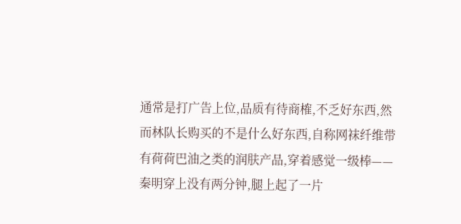通常是打广告上位,品质有待商榷,不乏好东西,然而林队长购买的不是什么好东西,自称网袜纤维带有荷荷巴油之类的润肤产品,穿着感觉一级棒——秦明穿上没有两分钟,腿上起了一片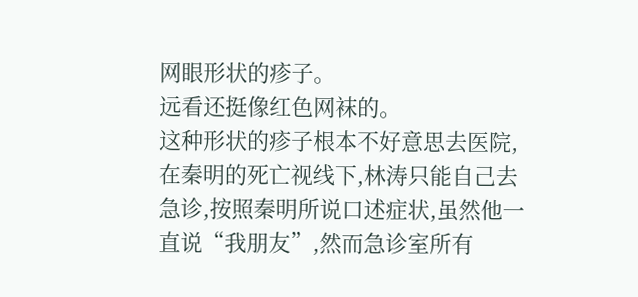网眼形状的疹子。
远看还挺像红色网袜的。
这种形状的疹子根本不好意思去医院,在秦明的死亡视线下,林涛只能自己去急诊,按照秦明所说口述症状,虽然他一直说“我朋友”,然而急诊室所有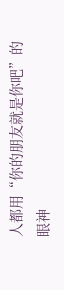人都用“你的朋友就是你吧”的眼神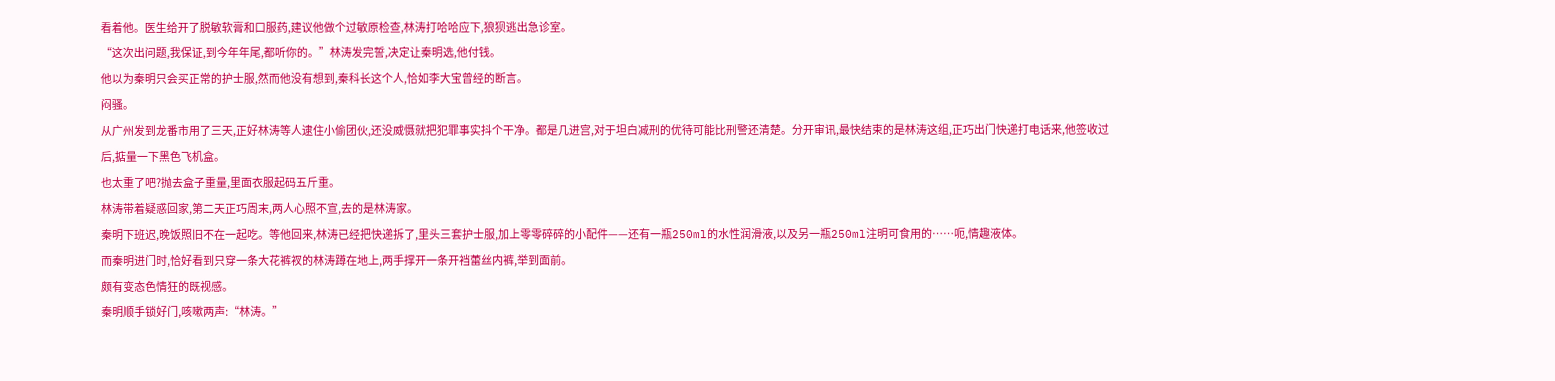看着他。医生给开了脱敏软膏和口服药,建议他做个过敏原检查,林涛打哈哈应下,狼狈逃出急诊室。
“这次出问题,我保证,到今年年尾,都听你的。”林涛发完誓,决定让秦明选,他付钱。
他以为秦明只会买正常的护士服,然而他没有想到,秦科长这个人,恰如李大宝曾经的断言。
闷骚。
从广州发到龙番市用了三天,正好林涛等人逮住小偷团伙,还没威慑就把犯罪事实抖个干净。都是几进宫,对于坦白减刑的优待可能比刑警还清楚。分开审讯,最快结束的是林涛这组,正巧出门快递打电话来,他签收过后,掂量一下黑色飞机盒。
也太重了吧?抛去盒子重量,里面衣服起码五斤重。
林涛带着疑惑回家,第二天正巧周末,两人心照不宣,去的是林涛家。
秦明下班迟,晚饭照旧不在一起吃。等他回来,林涛已经把快递拆了,里头三套护士服,加上零零碎碎的小配件——还有一瓶250ml的水性润滑液,以及另一瓶250ml注明可食用的……呃,情趣液体。
而秦明进门时,恰好看到只穿一条大花裤衩的林涛蹲在地上,两手撑开一条开裆蕾丝内裤,举到面前。
颇有变态色情狂的既视感。
秦明顺手锁好门,咳嗽两声:“林涛。”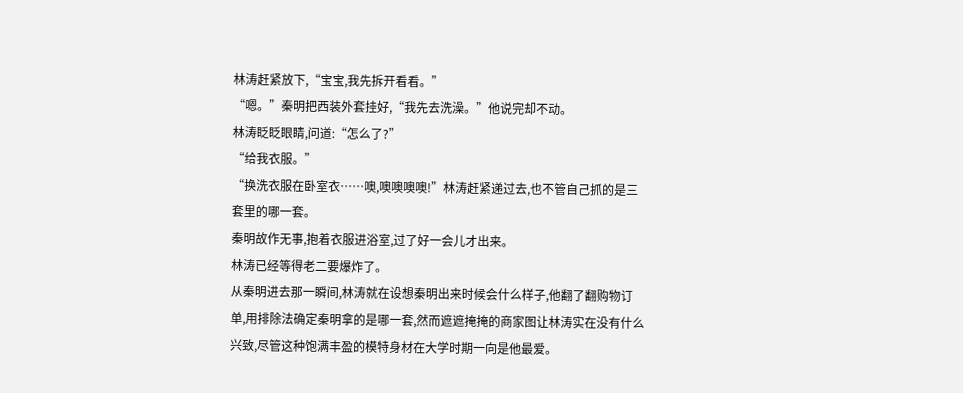林涛赶紧放下,“宝宝,我先拆开看看。”
“嗯。”秦明把西装外套挂好,“我先去洗澡。”他说完却不动。
林涛眨眨眼睛,问道:“怎么了?”
“给我衣服。”
“换洗衣服在卧室衣……噢,噢噢噢噢!”林涛赶紧递过去,也不管自己抓的是三套里的哪一套。
秦明故作无事,抱着衣服进浴室,过了好一会儿才出来。
林涛已经等得老二要爆炸了。
从秦明进去那一瞬间,林涛就在设想秦明出来时候会什么样子,他翻了翻购物订单,用排除法确定秦明拿的是哪一套,然而遮遮掩掩的商家图让林涛实在没有什么兴致,尽管这种饱满丰盈的模特身材在大学时期一向是他最爱。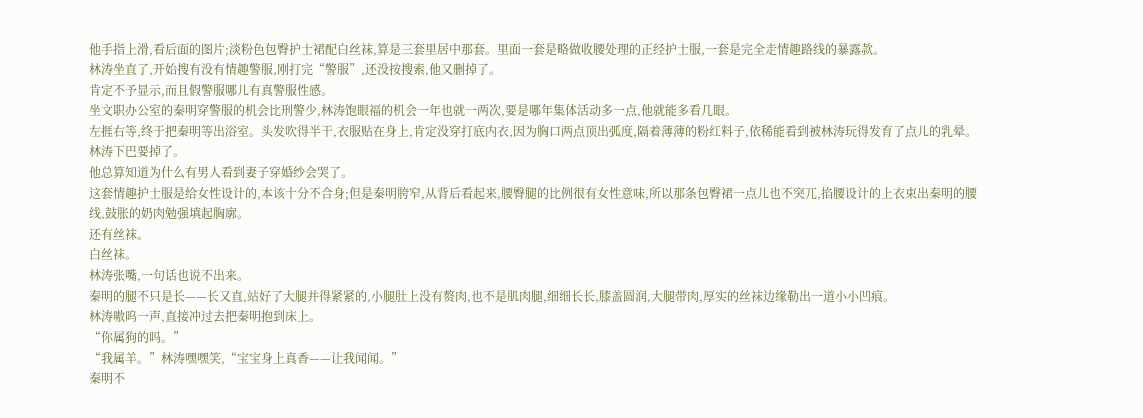他手指上滑,看后面的图片;淡粉色包臀护士裙配白丝袜,算是三套里居中那套。里面一套是略做收腰处理的正经护士服,一套是完全走情趣路线的暴露款。
林涛坐直了,开始搜有没有情趣警服,刚打完“警服”,还没按搜索,他又删掉了。
肯定不予显示,而且假警服哪儿有真警服性感。
坐文职办公室的秦明穿警服的机会比刑警少,林涛饱眼福的机会一年也就一两次,要是哪年集体活动多一点,他就能多看几眼。
左捱右等,终于把秦明等出浴室。头发吹得半干,衣服贴在身上,肯定没穿打底内衣,因为胸口两点顶出弧度,隔着薄薄的粉红料子,依稀能看到被林涛玩得发育了点儿的乳晕。
林涛下巴要掉了。
他总算知道为什么有男人看到妻子穿婚纱会哭了。
这套情趣护士服是给女性设计的,本该十分不合身;但是秦明胯窄,从背后看起来,腰臀腿的比例很有女性意味,所以那条包臀裙一点儿也不突兀,掐腰设计的上衣束出秦明的腰线,鼓胀的奶肉勉强填起胸廓。
还有丝袜。
白丝袜。
林涛张嘴,一句话也说不出来。
秦明的腿不只是长——长又直,站好了大腿并得紧紧的,小腿肚上没有赘肉,也不是肌肉腿,细细长长,膝盖圆润,大腿带肉,厚实的丝袜边缘勒出一道小小凹痕。
林涛嗷呜一声,直接冲过去把秦明抱到床上。
“你属狗的吗。”
“我属羊。”林涛嘿嘿笑,“宝宝身上真香——让我闻闻。”
秦明不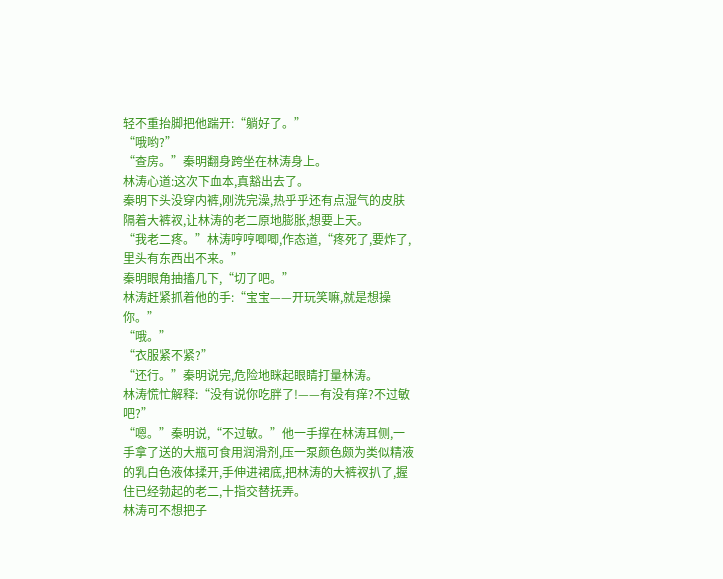轻不重抬脚把他踹开:“躺好了。”
“哦哟?”
“查房。”秦明翻身跨坐在林涛身上。
林涛心道:这次下血本,真豁出去了。
秦明下头没穿内裤,刚洗完澡,热乎乎还有点湿气的皮肤隔着大裤衩,让林涛的老二原地膨胀,想要上天。
“我老二疼。”林涛哼哼唧唧,作态道,“疼死了,要炸了,里头有东西出不来。”
秦明眼角抽搐几下,“切了吧。”
林涛赶紧抓着他的手:“宝宝——开玩笑嘛,就是想操你。”
“哦。”
“衣服紧不紧?”
“还行。”秦明说完,危险地眯起眼睛打量林涛。
林涛慌忙解释:“没有说你吃胖了!——有没有痒?不过敏吧?”
“嗯。”秦明说,“不过敏。”他一手撑在林涛耳侧,一手拿了送的大瓶可食用润滑剂,压一泵颜色颇为类似精液的乳白色液体揉开,手伸进裙底,把林涛的大裤衩扒了,握住已经勃起的老二,十指交替抚弄。
林涛可不想把子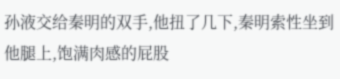孙液交给秦明的双手,他扭了几下,秦明索性坐到他腿上,饱满肉感的屁股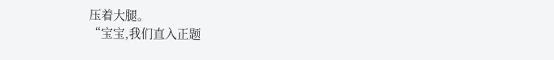压着大腿。
“宝宝,我们直入正题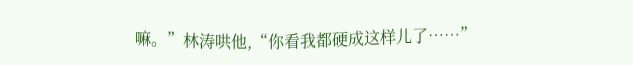嘛。”林涛哄他,“你看我都硬成这样儿了……”